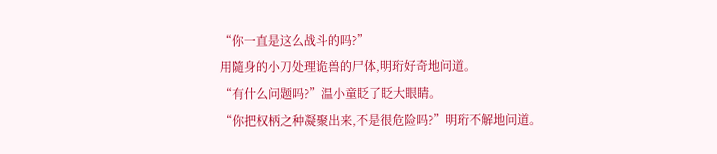“你一直是这么战斗的吗?”
用隨身的小刀处理诡兽的尸体,明珩好奇地问道。
“有什么问题吗?”温小童眨了眨大眼睛。
“你把权柄之种凝聚出来,不是很危险吗?”明珩不解地问道。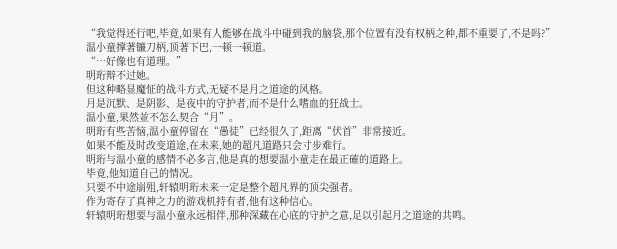“我觉得还行吧,毕竟,如果有人能够在战斗中碰到我的脑袋,那个位置有没有权柄之种,都不重要了,不是吗?”
温小童撑著镰刀柄,顶著下巴,一顿一顿道。
“…好像也有道理。”
明珩辩不过她。
但这种略显魔怔的战斗方式,无疑不是月之道途的风格。
月是沉默、是阴影、是夜中的守护者,而不是什么嗜血的狂战士。
温小童,果然並不怎么契合“月”。
明珩有些苦恼,温小童停留在“愚徒”已经很久了,距离“伏首”非常接近。
如果不能及时改变道途,在未来,她的超凡道路只会寸步难行。
明珩与温小童的感情不必多言,他是真的想要温小童走在最正確的道路上。
毕竟,他知道自己的情况。
只要不中途崩殂,轩辕明珩未来一定是整个超凡界的顶尖强者。
作为寄存了真神之力的游戏机持有者,他有这种信心。
轩辕明珩想要与温小童永远相伴,那种深藏在心底的守护之意,足以引起月之道途的共鸣。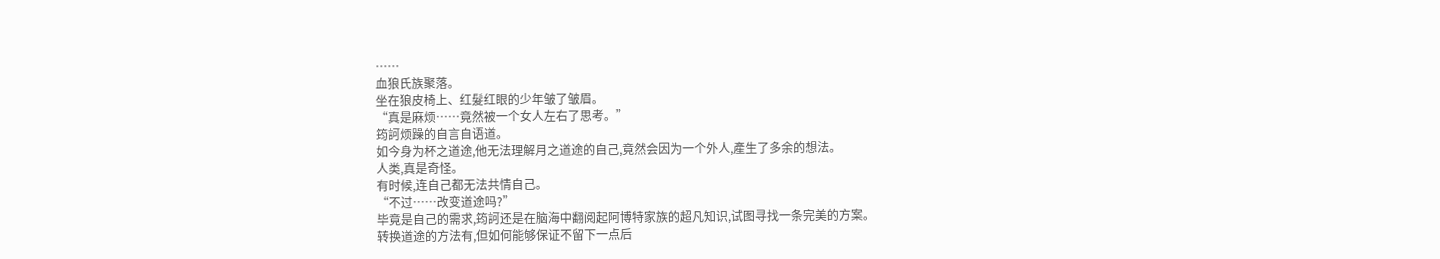……
血狼氏族聚落。
坐在狼皮椅上、红髮红眼的少年皱了皱眉。
“真是麻烦……竟然被一个女人左右了思考。”
筠訶烦躁的自言自语道。
如今身为杯之道途,他无法理解月之道途的自己,竟然会因为一个外人,產生了多余的想法。
人类,真是奇怪。
有时候,连自己都无法共情自己。
“不过……改变道途吗?”
毕竟是自己的需求,筠訶还是在脑海中翻阅起阿博特家族的超凡知识,试图寻找一条完美的方案。
转换道途的方法有,但如何能够保证不留下一点后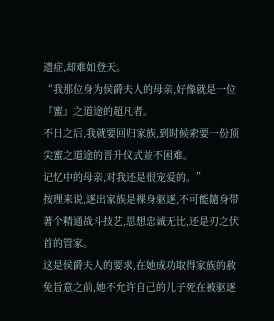遗症,却难如登天。
“我那位身为侯爵夫人的母亲,好像就是一位『蜜』之道途的超凡者。
不日之后,我就要回归家族,到时候索要一份顶尖蜜之道途的晋升仪式並不困难。
记忆中的母亲,对我还是很宠爱的。”
按理来说,逐出家族是裸身驱逐,不可能隨身带著个精通战斗技艺,思想忠诚无比,还是刃之伏首的管家。
这是侯爵夫人的要求,在她成功取得家族的赦免旨意之前,她不允许自己的儿子死在被驱逐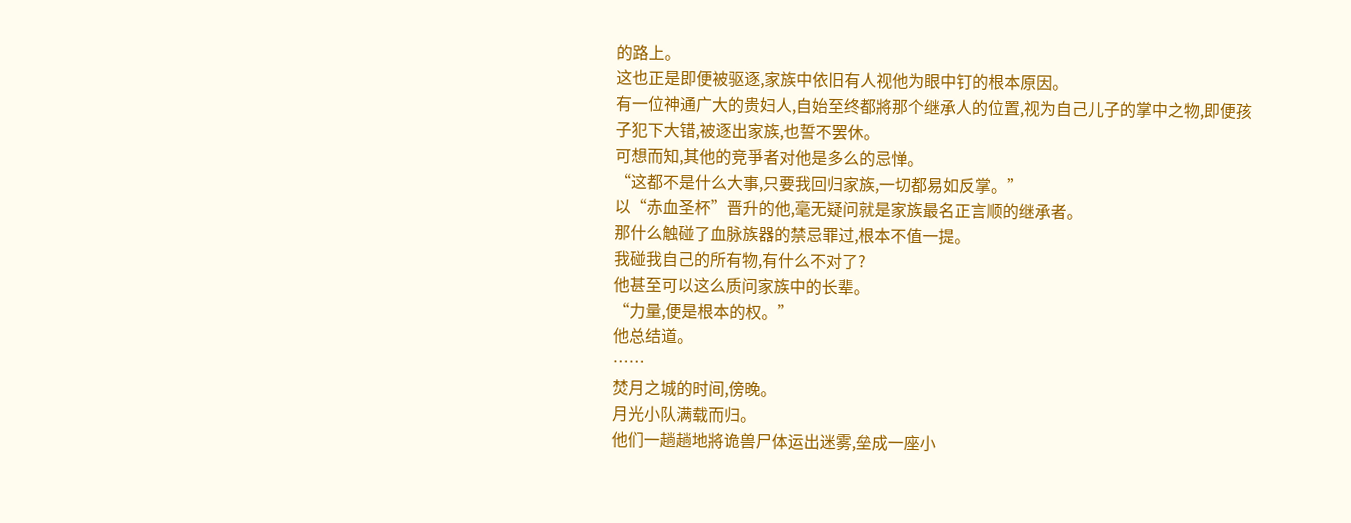的路上。
这也正是即便被驱逐,家族中依旧有人视他为眼中钉的根本原因。
有一位神通广大的贵妇人,自始至终都將那个继承人的位置,视为自己儿子的掌中之物,即便孩子犯下大错,被逐出家族,也誓不罢休。
可想而知,其他的竞爭者对他是多么的忌惮。
“这都不是什么大事,只要我回归家族,一切都易如反掌。”
以“赤血圣杯”晋升的他,毫无疑问就是家族最名正言顺的继承者。
那什么触碰了血脉族器的禁忌罪过,根本不值一提。
我碰我自己的所有物,有什么不对了?
他甚至可以这么质问家族中的长辈。
“力量,便是根本的权。”
他总结道。
……
焚月之城的时间,傍晚。
月光小队满载而归。
他们一趟趟地將诡兽尸体运出迷雾,垒成一座小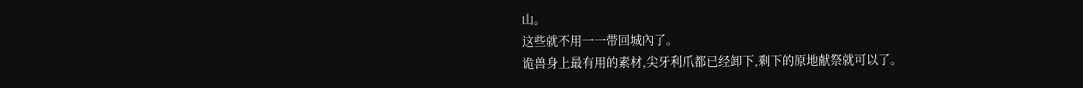山。
这些就不用一一带回城內了。
诡兽身上最有用的素材,尖牙利爪都已经卸下,剩下的原地献祭就可以了。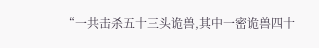“一共击杀五十三头诡兽,其中一密诡兽四十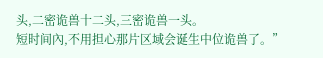头,二密诡兽十二头,三密诡兽一头。
短时间內,不用担心那片区域会诞生中位诡兽了。”